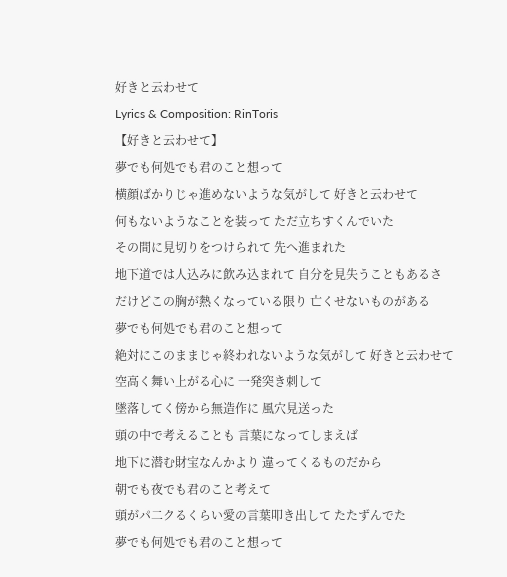好きと云わせて
Lyrics & Composition: RinToris
【好きと云わせて】
夢でも何処でも君のこと想って
横顔ばかりじゃ進めないような気がして 好きと云わせて
何もないようなことを装って ただ立ちすくんでいた
その間に見切りをつけられて 先へ進まれた
地下道では人込みに飲み込まれて 自分を見失うこともあるさ
だけどこの胸が熱くなっている限り 亡くせないものがある
夢でも何処でも君のこと想って
絶対にこのままじゃ終われないような気がして 好きと云わせて
空高く舞い上がる心に 一発突き刺して
墜落してく傍から無造作に 風穴見送った
頭の中で考えることも 言葉になってしまえば
地下に潜む財宝なんかより 違ってくるものだから
朝でも夜でも君のこと考えて
頭がパ二クるくらい愛の言葉叩き出して たたずんでた
夢でも何処でも君のこと想って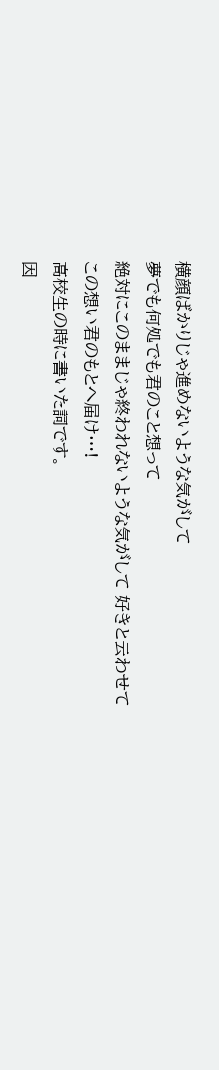横顔ばかりじゃ進めないような気がして
夢でも何処でも君のこと想って
絶対にこのままじゃ終われないような気がして 好きと云わせて
この想い君のもとへ届け…!
高校生の時に書いた詞です。
因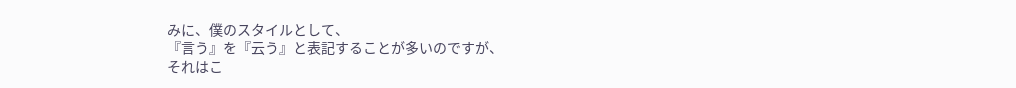みに、僕のスタイルとして、
『言う』を『云う』と表記することが多いのですが、
それはこ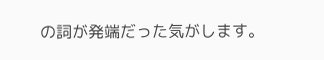の詞が発端だった気がします。